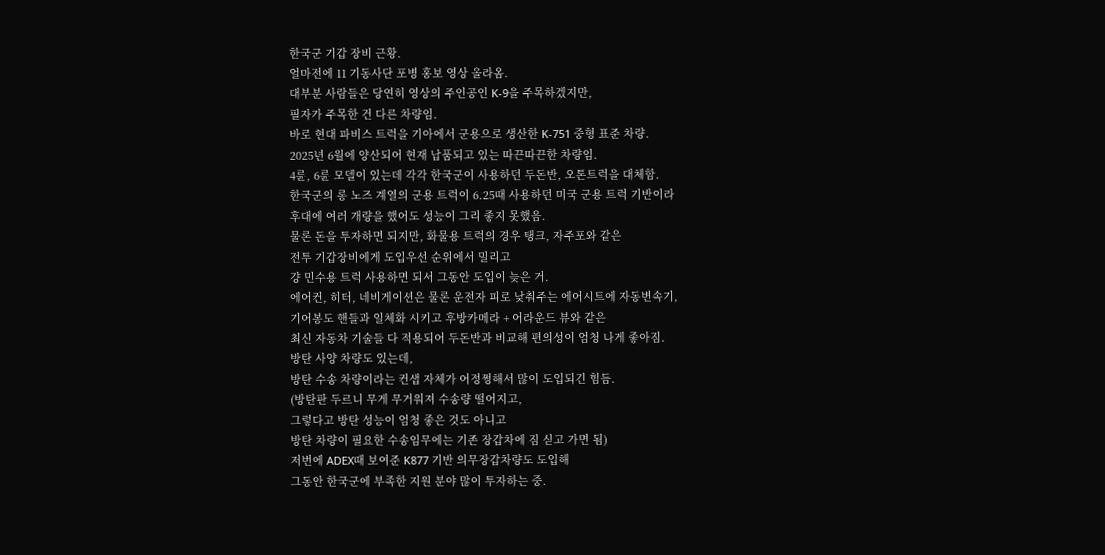한국군 기갑 장비 근황.
얼마전에 11 기동사단 포병 홍보 영상 올라옴.
대부분 사람들은 당연히 영상의 주인공인 K-9을 주목하겠지만,
필자가 주목한 건 다른 차량임.
바로 현대 파비스 트럭을 기아에서 군용으로 생산한 K-751 중형 표준 차량.
2025년 6월에 양산되어 현재 납품되고 있는 따끈따끈한 차량임.
4륜, 6륜 모델이 있는데 각각 한국군이 사용하던 두돈반, 오톤트럭을 대체함.
한국군의 롱 노즈 계열의 군용 트럭이 6.25때 사용하던 미국 군용 트럭 기반이라
후대에 여러 개량을 했어도 성능이 그리 좋지 못했음.
물론 돈을 투자하면 되지만, 화물용 트럭의 경우 탱크, 자주포와 같은
전투 기갑장비에게 도입우선 순위에서 밀리고
걍 민수용 트럭 사용하면 되서 그동안 도입이 늦은 거.
에어컨, 히터, 네비게이션은 물론 운전자 피로 낮춰주는 에어시트에 자동변속기,
기어봉도 핸들과 일체화 시키고 후방카메라 + 어라운드 뷰와 같은
최신 자동차 기술들 다 적용되어 두돈반과 비교해 편의성이 엄청 나게 좋아짐.
방탄 사양 차량도 있는데,
방탄 수송 차량이라는 컨샙 자체가 어정쩡해서 많이 도입되긴 힘듬.
(방탄판 두르니 무게 무거워져 수송량 떨어지고,
그렇다고 방탄 성능이 엄청 좋은 것도 아니고
방탄 차량이 필요한 수송임무에는 기존 장갑차에 짐 싣고 가면 됨)
저번에 ADEX때 보여준 K877 기반 의무장갑차량도 도입해
그동안 한국군에 부족한 지원 분야 많이 투자하는 중.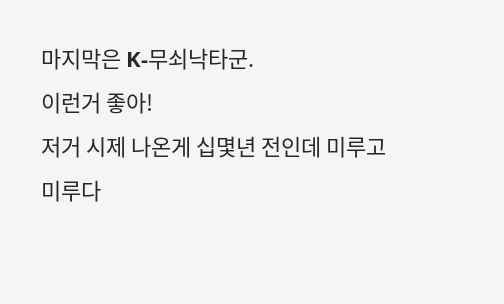마지막은 K-무쇠낙타군.
이런거 좋아!
저거 시제 나온게 십몇년 전인데 미루고 미루다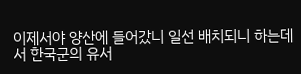이제서야 양산에 들어갔니 일선 배치되니 하는데서 한국군의 유서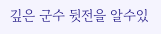깊은 군수 뒷전을 알수있